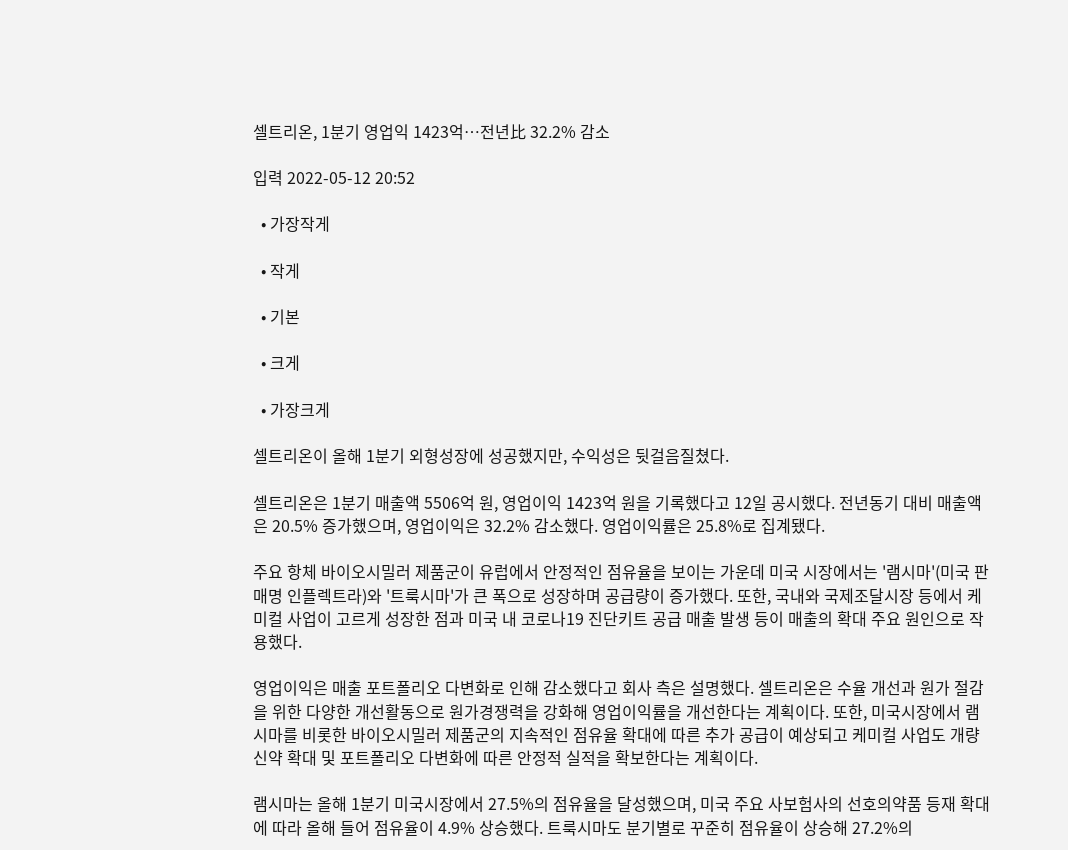셀트리온, 1분기 영업익 1423억…전년比 32.2% 감소

입력 2022-05-12 20:52

  • 가장작게

  • 작게

  • 기본

  • 크게

  • 가장크게

셀트리온이 올해 1분기 외형성장에 성공했지만, 수익성은 뒷걸음질쳤다.

셀트리온은 1분기 매출액 5506억 원, 영업이익 1423억 원을 기록했다고 12일 공시했다. 전년동기 대비 매출액은 20.5% 증가했으며, 영업이익은 32.2% 감소했다. 영업이익률은 25.8%로 집계됐다.

주요 항체 바이오시밀러 제품군이 유럽에서 안정적인 점유율을 보이는 가운데 미국 시장에서는 '램시마'(미국 판매명 인플렉트라)와 '트룩시마'가 큰 폭으로 성장하며 공급량이 증가했다. 또한, 국내와 국제조달시장 등에서 케미컬 사업이 고르게 성장한 점과 미국 내 코로나19 진단키트 공급 매출 발생 등이 매출의 확대 주요 원인으로 작용했다.

영업이익은 매출 포트폴리오 다변화로 인해 감소했다고 회사 측은 설명했다. 셀트리온은 수율 개선과 원가 절감을 위한 다양한 개선활동으로 원가경쟁력을 강화해 영업이익률을 개선한다는 계획이다. 또한, 미국시장에서 램시마를 비롯한 바이오시밀러 제품군의 지속적인 점유율 확대에 따른 추가 공급이 예상되고 케미컬 사업도 개량신약 확대 및 포트폴리오 다변화에 따른 안정적 실적을 확보한다는 계획이다.

램시마는 올해 1분기 미국시장에서 27.5%의 점유율을 달성했으며, 미국 주요 사보험사의 선호의약품 등재 확대에 따라 올해 들어 점유율이 4.9% 상승했다. 트룩시마도 분기별로 꾸준히 점유율이 상승해 27.2%의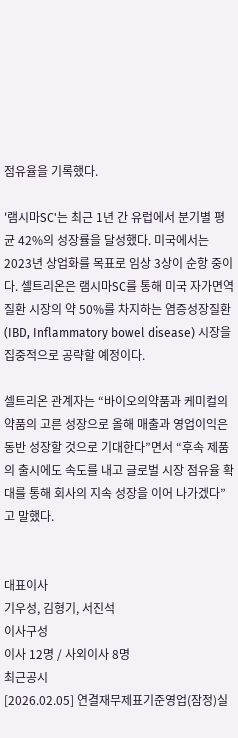점유율을 기록했다.

'램시마SC'는 최근 1년 간 유럽에서 분기별 평균 42%의 성장률을 달성했다. 미국에서는 2023년 상업화를 목표로 임상 3상이 순항 중이다. 셀트리온은 램시마SC를 통해 미국 자가면역질환 시장의 약 50%를 차지하는 염증성장질환(IBD, Inflammatory bowel disease) 시장을 집중적으로 공략할 예정이다.

셀트리온 관계자는 “바이오의약품과 케미컬의약품의 고른 성장으로 올해 매출과 영업이익은 동반 성장할 것으로 기대한다”면서 “후속 제품의 출시에도 속도를 내고 글로벌 시장 점유율 확대를 통해 회사의 지속 성장을 이어 나가겠다”고 말했다.


대표이사
기우성, 김형기, 서진석
이사구성
이사 12명 / 사외이사 8명
최근공시
[2026.02.05] 연결재무제표기준영업(잠정)실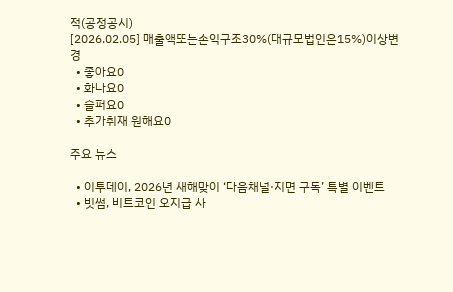적(공정공시)
[2026.02.05] 매출액또는손익구조30%(대규모법인은15%)이상변경
  • 좋아요0
  • 화나요0
  • 슬퍼요0
  • 추가취재 원해요0

주요 뉴스

  • 이투데이, 2026년 새해맞이 ‘다음채널·지면 구독’ 특별 이벤트
  • 빗썸, 비트코인 오지급 사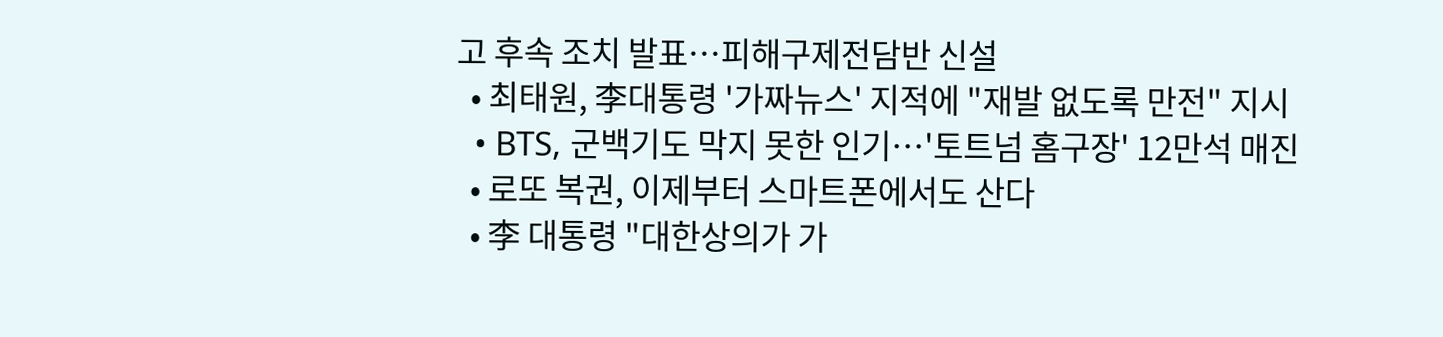고 후속 조치 발표…피해구제전담반 신설
  • 최태원, 李대통령 '가짜뉴스' 지적에 "재발 없도록 만전" 지시
  • BTS, 군백기도 막지 못한 인기⋯'토트넘 홈구장' 12만석 매진
  • 로또 복권, 이제부터 스마트폰에서도 산다
  • 李 대통령 "대한상의가 가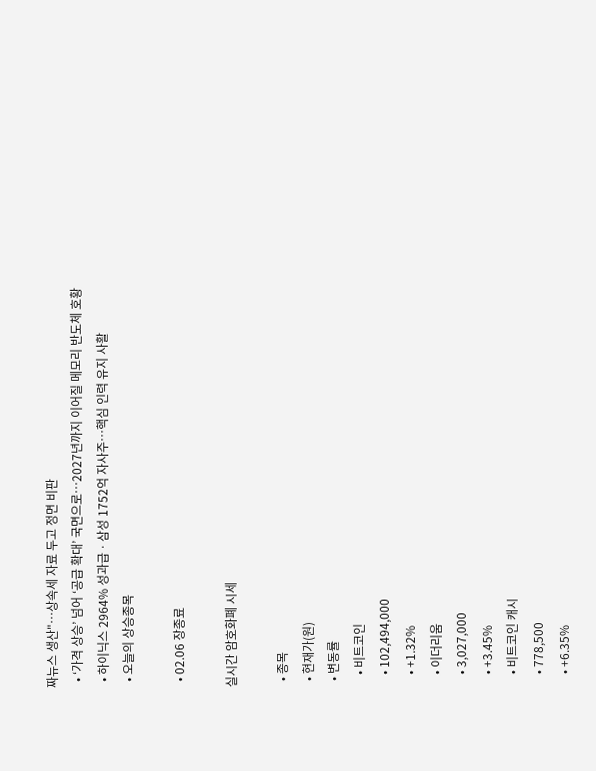짜뉴스 생산"…상속세 자료 두고 정면 비판
  • ‘가격 상승’ 넘어 ‘공급 확대’ 국면으로…2027년까지 이어질 메모리 반도체 호황
  • 하이닉스 2964% 성과급ㆍ삼성 1752억 자사주⋯핵심 인력 유지 사활
  • 오늘의 상승종목

  • 02.06 장종료

실시간 암호화폐 시세

  • 종목
  • 현재가(원)
  • 변동률
    • 비트코인
    • 102,494,000
    • +1.32%
    • 이더리움
    • 3,027,000
    • +3.45%
    • 비트코인 캐시
    • 778,500
    • +6.35%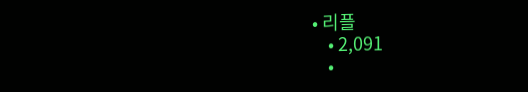• 리플
    • 2,091
    •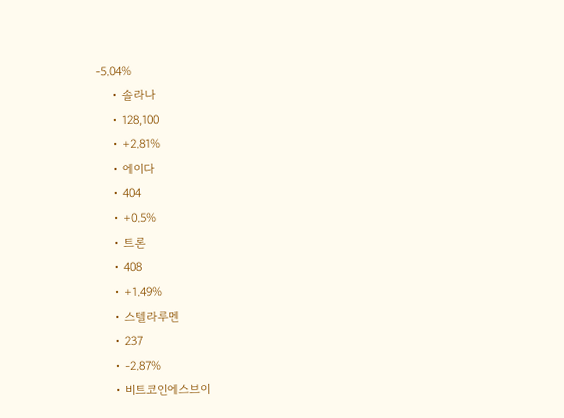-5.04%
    • 솔라나
    • 128,100
    • +2.81%
    • 에이다
    • 404
    • +0.5%
    • 트론
    • 408
    • +1.49%
    • 스텔라루멘
    • 237
    • -2.87%
    • 비트코인에스브이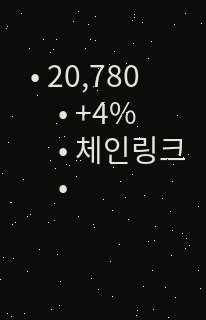• 20,780
    • +4%
    • 체인링크
    •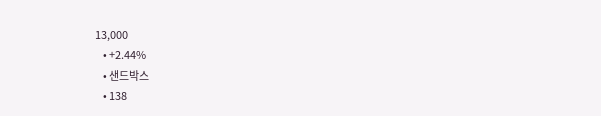13,000
    • +2.44%
    • 샌드박스
    • 138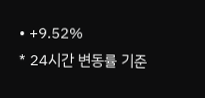• +9.52%
* 24시간 변동률 기준